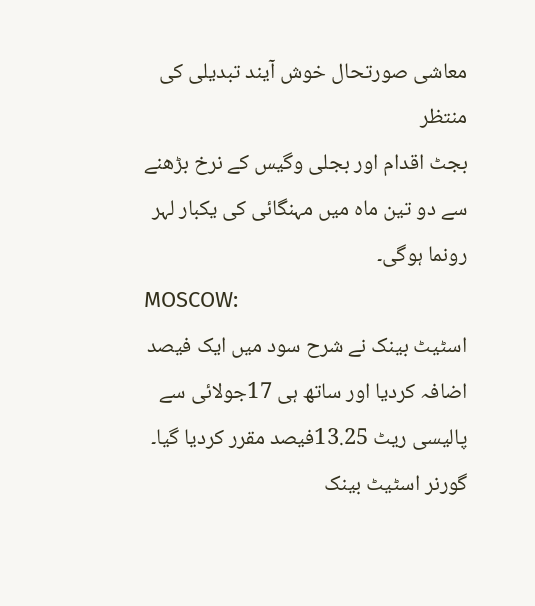معاشی صورتحال خوش آیند تبدیلی کی منتظر
بجٹ اقدام اور بجلی وگیس کے نرخ بڑھنے سے دو تین ماہ میں مہنگائی کی یکبار لہر رونما ہوگی۔
MOSCOW:
اسٹیٹ بینک نے شرح سود میں ایک فیصد اضافہ کردیا اور ساتھ ہی 17جولائی سے پالیسی ریٹ 13.25فیصد مقرر کردیا گیا۔
گورنر اسٹیٹ بینک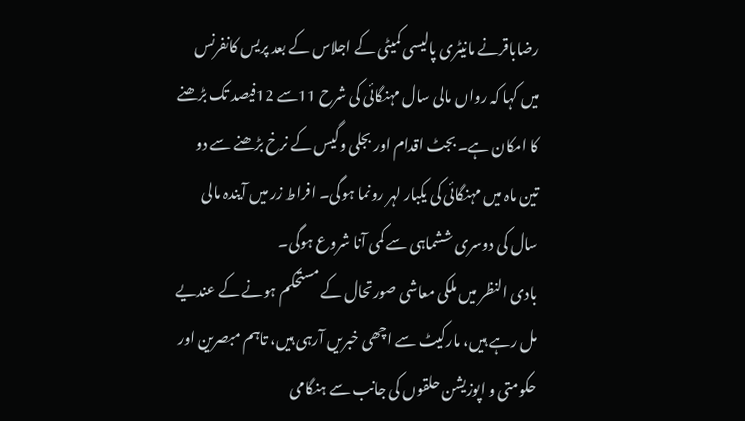رضاباقرنے مانیٹری پالیسی کمیٹی کے اجلاس کے بعد پریس کانفرنس میں کہا کہ رواں مالی سال مہنگائی کی شرح 11سے 12فیصد تک بڑھنے کا امکان ہے۔ بجٹ اقدام اور بجلی وگیس کے نرخ بڑھنے سے دو تین ماہ میں مہنگائی کی یکبار لہر رونما ہوگی۔ افراط زر میں آیندہ مالی سال کی دوسری ششماہی سے کمی آنا شروع ہوگی۔
بادی النظر میں ملکی معاشی صورتحال کے مستحکم ہونے کے عندیے مل رہے ہیں، مارکیٹ سے اچھی خبریں آرہی ہیں، تاہم مبصرین اور حکومتی و اپوزیشن حلقوں کی جانب سے ہنگامی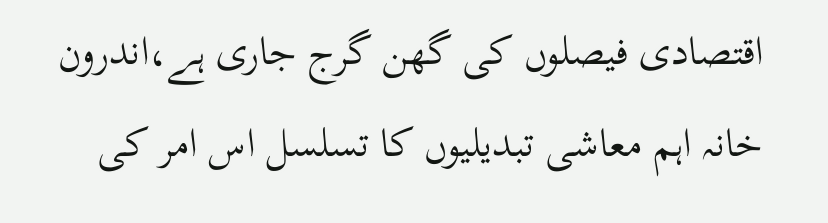اقتصادی فیصلوں کی گھن گرج جاری ہے،اندرون خانہ اہم معاشی تبدیلیوں کا تسلسل اس امر کی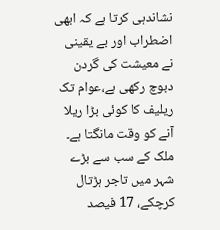نشاندہی کرتا ہے کہ ابھی اضطراب اور بے یقینی نے معیشت کی گردن دبوچ رکھی ہے،عوام تک ریلیف کا کوئی بڑا ریلا آنے کو وقت مانگتا ہے۔
ملک کے سب سے بڑے شہر میں تاجر ہڑتال کرچکے، 17 فیصد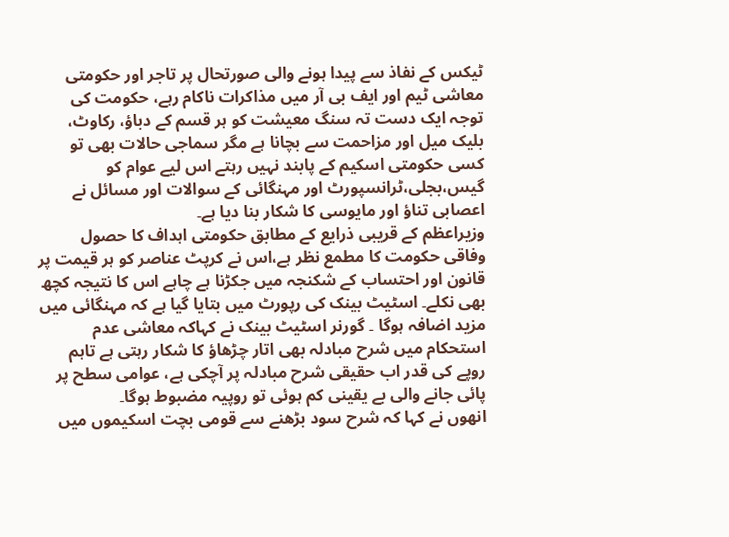ٹیکس کے نفاذ سے پیدا ہونے والی صورتحال پر تاجر اور حکومتی معاشی ٹیم اور ایف بی آر میں مذاکرات ناکام رہے، حکومت کی توجہ ایک دست تہ سنگ معیشت کو ہر قسم کے دباؤ، رکاوٹ، بلیک میل اور مزاحمت سے بچانا ہے مگر سماجی حالات بھی تو کسی حکومتی اسکیم کے پابند نہیں رہتے اس لیے عوام کو گیس،بجلی،ٹرانسپورٹ اور مہنگائی کے سوالات اور مسائل نے اعصابی تناؤ اور مایوسی کا شکار بنا دیا ہے۔
وزیراعظم کے قریبی ذرایع کے مطابق حکومتی اہداف کا حصول وفاقی حکومت کا مطمع نظر ہے،اس نے کرپٹ عناصر کو ہر قیمت پر قانون اور احتساب کے شکنجہ میں جکڑنا ہے چاہے اس کا نتیجہ کچھ بھی نکلے۔ اسٹیٹ بینک کی رپورٹ میں بتایا گیا ہے کہ مہنگائی میں مزید اضافہ ہوگا ۔ گورنر اسٹیٹ بینک نے کہاکہ معاشی عدم استحکام میں شرح مبادلہ بھی اتار چڑھاؤ کا شکار رہتی ہے تاہم روپے کی قدر اب حقیقی شرح مبادلہ پر آچکی ہے، عوامی سطح پر پائی جانے والی بے یقینی کم ہوئی تو روپیہ مضبوط ہوگا۔
انھوں نے کہا کہ شرح سود بڑھنے سے قومی بچت اسکیموں میں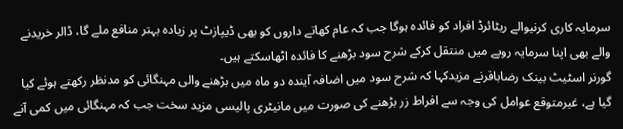سرمایہ کاری کرنیوالے ریٹائرڈ افراد کو فائدہ ہوگا جب کہ عام کھاتے داروں کو بھی ڈیپازٹ پر زیادہ بہتر منافع ملے گا، ڈالر خریدنے والے بھی اپنا سرمایہ روپے میں منتقل کرکے شرح سود بڑھنے کا فائدہ اٹھاسکتے ہیں۔
گورنر اسٹیٹ بینک رضاباقرنے مزیدکہا کہ شرح سود میں اضافہ آیندہ دو ماہ میں بڑھنے والی مہنگائی کو مدنظر رکھتے ہوئے کیا گیا ہے، غیرمتوقع عوامل کی وجہ سے افراط زر بڑھنے کی صورت میں مانیٹری پالیسی مزید سخت جب کہ مہنگائی میں کمی آنے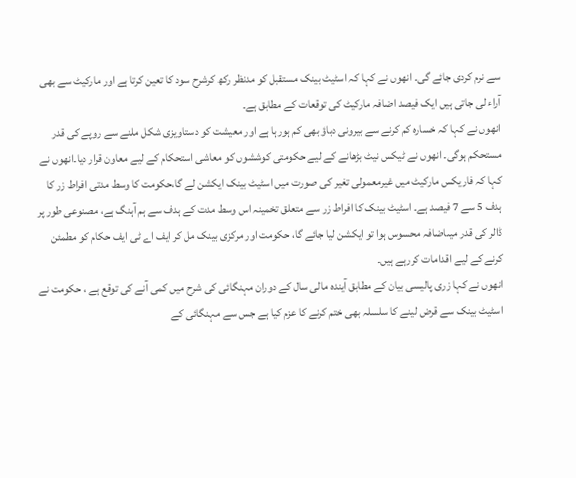سے نرم کردی جائے گی۔ انھوں نے کہا کہ اسٹیٹ بینک مستقبل کو مدنظر رکھ کرشرح سود کا تعین کرتا ہے اور مارکیٹ سے بھی آراء لی جاتی ہیں ایک فیصد اضافہ مارکیٹ کی توقعات کے مطابق ہے۔
انھوں نے کہا کہ خسارہ کم کرنے سے بیرونی دباؤ بھی کم ہورہا ہے اور معیشت کو دستاویزی شکل ملنے سے روپے کی قدر مستحکم ہوگی۔ انھوں نے ٹیکس نیٹ بڑھانے کے لیے حکومتی کوششوں کو معاشی استحکام کے لیے معاون قرار دیا۔انھوں نے کہا کہ فاریکس مارکیٹ میں غیرمعمولی تغیر کی صورت میں اسٹیٹ بینک ایکشن لے گا،حکومت کا وسط مدتی افراط زر کا ہدف 5 سے 7 فیصد ہے۔ اسٹیٹ بینک کا افراط زر سے متعلق تخمینہ اس وسط مدت کے ہدف سے ہم آہنگ ہے، مصنوعی طور پر ڈالر کی قدر میںاضافہ محسوس ہوا تو ایکشن لیا جائے گا، حکومت اور مرکزی بینک مل کر ایف اے ٹی ایف حکام کو مطمئن کرنے کے لیے اقدامات کررہے ہیں۔
انھوں نے کہا زری پالیسی بیان کے مطابق آیندہ مالی سال کے دوران مہنگائی کی شرح میں کمی آنے کی توقع ہے ، حکومت نے اسٹیٹ بینک سے قرض لینے کا سلسلہ بھی ختم کرنے کا عزم کیا ہے جس سے مہنگائی کے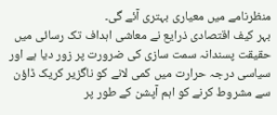منظرنامے میں معیاری بہتری آئے گی۔
بہر کیف اقتصادی ذرایع نے معاشی اہداف تک رسائی میں حقیقت پسندانہ سمت سازی کی ضرورت پر زور دیا ہے اور سیاسی درجہ حرارت میں کمی لانے کو ناگزیر کریک ڈاؤن سے مشروط کرنے کو اہم آپشن کے طور پر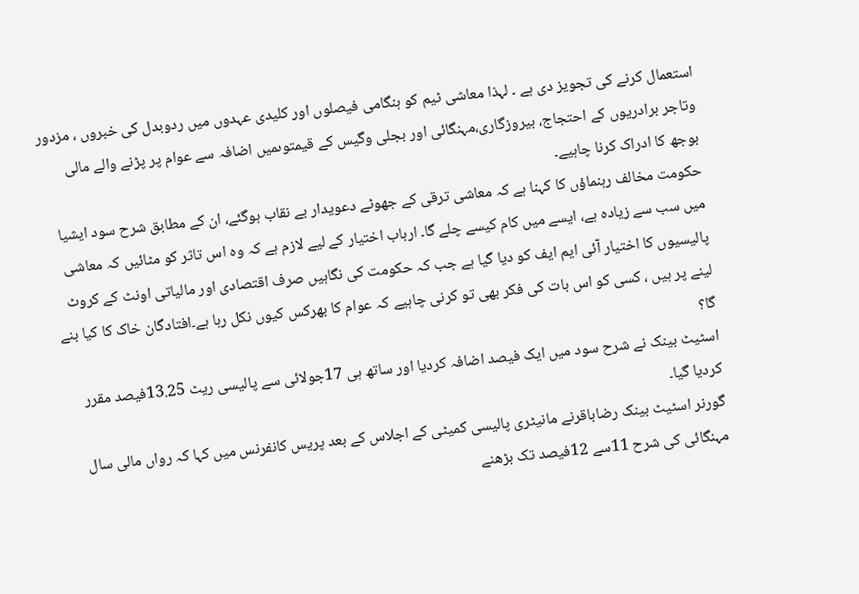استعمال کرنے کی تجویز دی ہے ۔ لہذا معاشی ٹیم کو ہنگامی فیصلوں اور کلیدی عہدوں میں ردوبدل کی خبروں ، مزدور وتاجر برادریوں کے احتجاج، بیروزگاری،مہنگائی اور بجلی وگیس کے قیمتوںمیں اضافہ سے عوام پر پڑنے والے مالی بوجھ کا ادراک کرنا چاہیے۔
حکومت مخالف رہنماؤں کا کہنا ہے کہ معاشی ترقی کے جھوٹے دعویدار بے نقاب ہوگئے، ان کے مطابق شرح سود ایشیا میں سب سے زیادہ ہے، ایسے میں کام کیسے چلے گا۔ ارباب اختیار کے لیے لازم ہے کہ وہ اس تاثر کو مٹائیں کہ معاشی پالیسیوں کا اختیار آئی ایم ایف کو دیا گیا ہے جب کہ حکومت کی نگاہیں صرف اقتصادی اور مالیاتی اونٹ کے کروٹ لینے پر ہیں ، کسی کو اس بات کی فکر بھی تو کرنی چاہیے کہ عوام کا بھرکس کیوں نکل رہا ہے۔افتادگان خاک کا کیا بنے گا؟
اسٹیٹ بینک نے شرح سود میں ایک فیصد اضافہ کردیا اور ساتھ ہی 17جولائی سے پالیسی ریٹ 13.25فیصد مقرر کردیا گیا۔
گورنر اسٹیٹ بینک رضاباقرنے مانیٹری پالیسی کمیٹی کے اجلاس کے بعد پریس کانفرنس میں کہا کہ رواں مالی سال مہنگائی کی شرح 11سے 12فیصد تک بڑھنے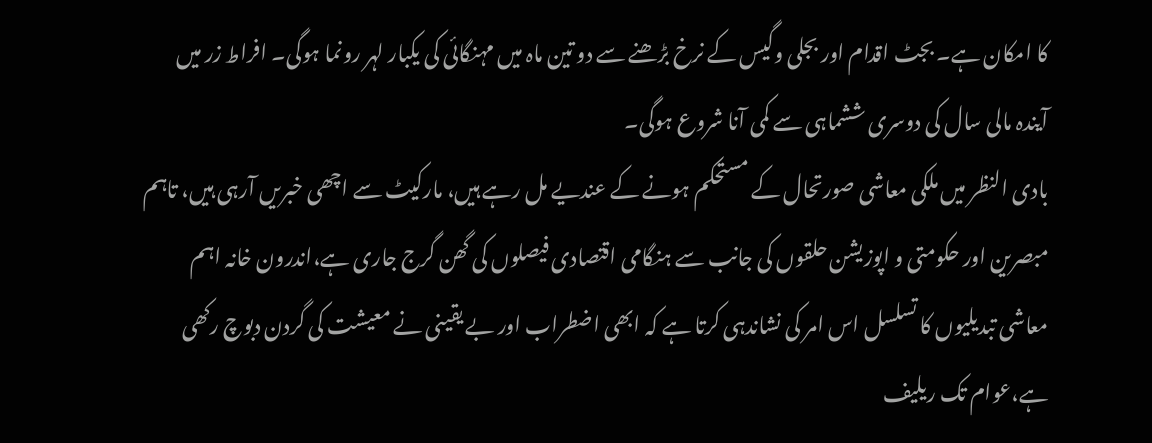کا امکان ہے۔ بجٹ اقدام اور بجلی وگیس کے نرخ بڑھنے سے دو تین ماہ میں مہنگائی کی یکبار لہر رونما ہوگی۔ افراط زر میں آیندہ مالی سال کی دوسری ششماہی سے کمی آنا شروع ہوگی۔
بادی النظر میں ملکی معاشی صورتحال کے مستحکم ہونے کے عندیے مل رہے ہیں، مارکیٹ سے اچھی خبریں آرہی ہیں، تاہم مبصرین اور حکومتی و اپوزیشن حلقوں کی جانب سے ہنگامی اقتصادی فیصلوں کی گھن گرج جاری ہے،اندرون خانہ اہم معاشی تبدیلیوں کا تسلسل اس امر کی نشاندہی کرتا ہے کہ ابھی اضطراب اور بے یقینی نے معیشت کی گردن دبوچ رکھی ہے،عوام تک ریلیف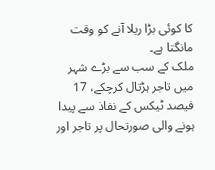کا کوئی بڑا ریلا آنے کو وقت مانگتا ہے۔
ملک کے سب سے بڑے شہر میں تاجر ہڑتال کرچکے، 17 فیصد ٹیکس کے نفاذ سے پیدا ہونے والی صورتحال پر تاجر اور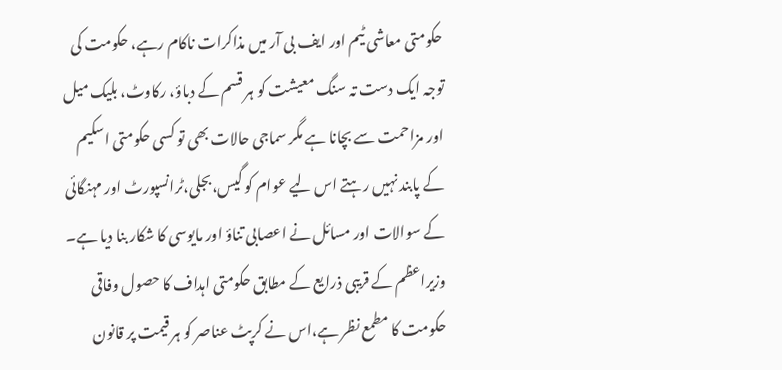حکومتی معاشی ٹیم اور ایف بی آر میں مذاکرات ناکام رہے، حکومت کی توجہ ایک دست تہ سنگ معیشت کو ہر قسم کے دباؤ، رکاوٹ، بلیک میل اور مزاحمت سے بچانا ہے مگر سماجی حالات بھی تو کسی حکومتی اسکیم کے پابند نہیں رہتے اس لیے عوام کو گیس،بجلی،ٹرانسپورٹ اور مہنگائی کے سوالات اور مسائل نے اعصابی تناؤ اور مایوسی کا شکار بنا دیا ہے۔
وزیراعظم کے قریبی ذرایع کے مطابق حکومتی اہداف کا حصول وفاقی حکومت کا مطمع نظر ہے،اس نے کرپٹ عناصر کو ہر قیمت پر قانون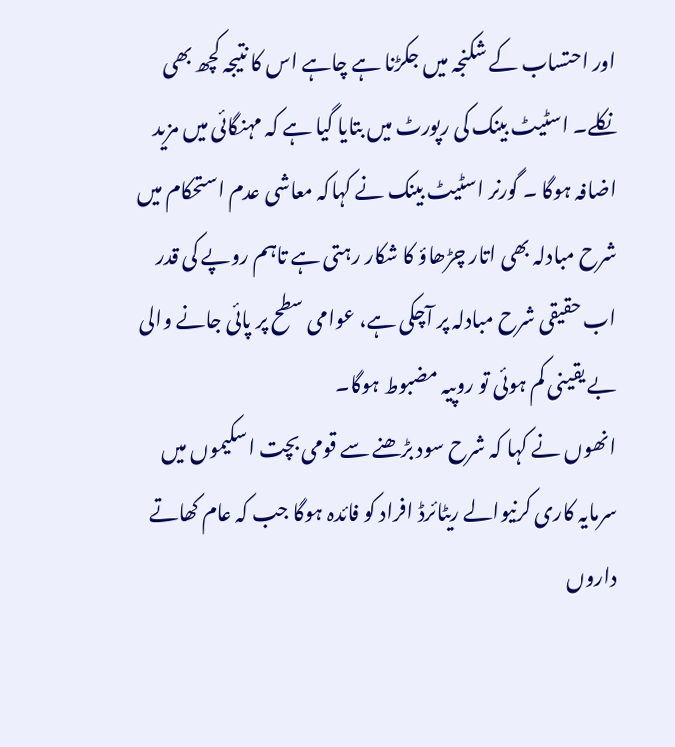اور احتساب کے شکنجہ میں جکڑنا ہے چاہے اس کا نتیجہ کچھ بھی نکلے۔ اسٹیٹ بینک کی رپورٹ میں بتایا گیا ہے کہ مہنگائی میں مزید اضافہ ہوگا ۔ گورنر اسٹیٹ بینک نے کہاکہ معاشی عدم استحکام میں شرح مبادلہ بھی اتار چڑھاؤ کا شکار رہتی ہے تاہم روپے کی قدر اب حقیقی شرح مبادلہ پر آچکی ہے، عوامی سطح پر پائی جانے والی بے یقینی کم ہوئی تو روپیہ مضبوط ہوگا۔
انھوں نے کہا کہ شرح سود بڑھنے سے قومی بچت اسکیموں میں سرمایہ کاری کرنیوالے ریٹائرڈ افراد کو فائدہ ہوگا جب کہ عام کھاتے داروں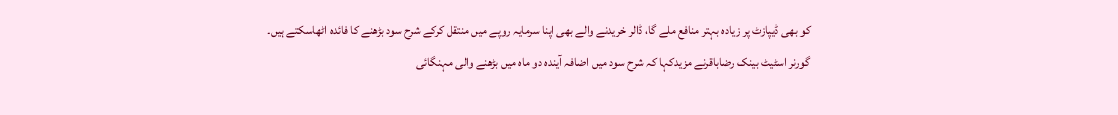کو بھی ڈیپازٹ پر زیادہ بہتر منافع ملے گا، ڈالر خریدنے والے بھی اپنا سرمایہ روپے میں منتقل کرکے شرح سود بڑھنے کا فائدہ اٹھاسکتے ہیں۔
گورنر اسٹیٹ بینک رضاباقرنے مزیدکہا کہ شرح سود میں اضافہ آیندہ دو ماہ میں بڑھنے والی مہنگائی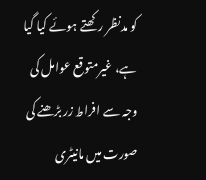کو مدنظر رکھتے ہوئے کیا گیا ہے، غیرمتوقع عوامل کی وجہ سے افراط زر بڑھنے کی صورت میں مانیٹری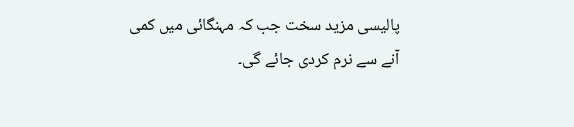پالیسی مزید سخت جب کہ مہنگائی میں کمی آنے سے نرم کردی جائے گی۔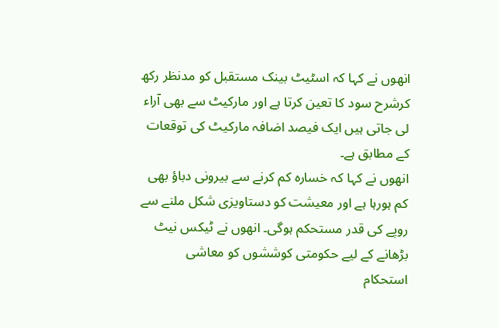انھوں نے کہا کہ اسٹیٹ بینک مستقبل کو مدنظر رکھ کرشرح سود کا تعین کرتا ہے اور مارکیٹ سے بھی آراء لی جاتی ہیں ایک فیصد اضافہ مارکیٹ کی توقعات کے مطابق ہے۔
انھوں نے کہا کہ خسارہ کم کرنے سے بیرونی دباؤ بھی کم ہورہا ہے اور معیشت کو دستاویزی شکل ملنے سے روپے کی قدر مستحکم ہوگی۔ انھوں نے ٹیکس نیٹ بڑھانے کے لیے حکومتی کوششوں کو معاشی استحکام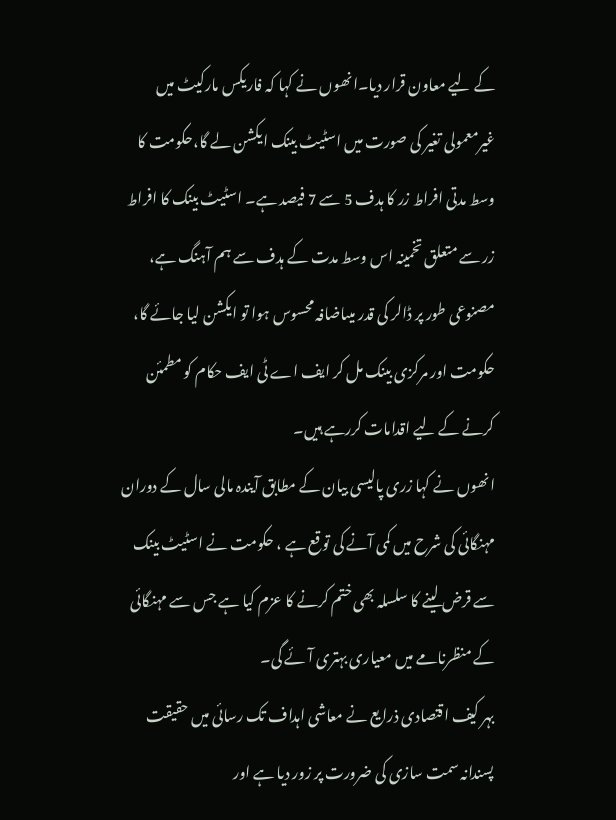کے لیے معاون قرار دیا۔انھوں نے کہا کہ فاریکس مارکیٹ میں غیرمعمولی تغیر کی صورت میں اسٹیٹ بینک ایکشن لے گا،حکومت کا وسط مدتی افراط زر کا ہدف 5 سے 7 فیصد ہے۔ اسٹیٹ بینک کا افراط زر سے متعلق تخمینہ اس وسط مدت کے ہدف سے ہم آہنگ ہے، مصنوعی طور پر ڈالر کی قدر میںاضافہ محسوس ہوا تو ایکشن لیا جائے گا، حکومت اور مرکزی بینک مل کر ایف اے ٹی ایف حکام کو مطمئن کرنے کے لیے اقدامات کررہے ہیں۔
انھوں نے کہا زری پالیسی بیان کے مطابق آیندہ مالی سال کے دوران مہنگائی کی شرح میں کمی آنے کی توقع ہے ، حکومت نے اسٹیٹ بینک سے قرض لینے کا سلسلہ بھی ختم کرنے کا عزم کیا ہے جس سے مہنگائی کے منظرنامے میں معیاری بہتری آئے گی۔
بہر کیف اقتصادی ذرایع نے معاشی اہداف تک رسائی میں حقیقت پسندانہ سمت سازی کی ضرورت پر زور دیا ہے اور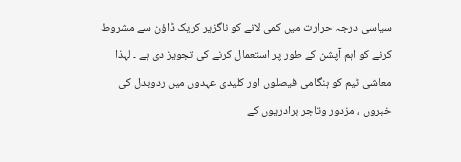سیاسی درجہ حرارت میں کمی لانے کو ناگزیر کریک ڈاؤن سے مشروط کرنے کو اہم آپشن کے طور پر استعمال کرنے کی تجویز دی ہے ۔ لہذا معاشی ٹیم کو ہنگامی فیصلوں اور کلیدی عہدوں میں ردوبدل کی خبروں ، مزدور وتاجر برادریوں کے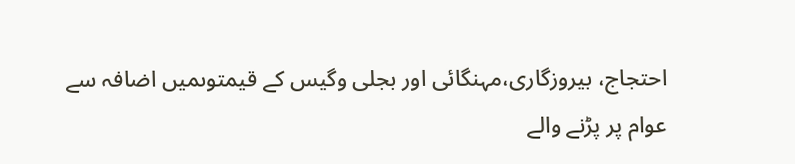احتجاج، بیروزگاری،مہنگائی اور بجلی وگیس کے قیمتوںمیں اضافہ سے عوام پر پڑنے والے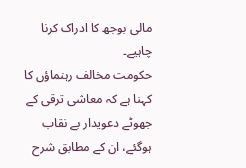مالی بوجھ کا ادراک کرنا چاہیے۔
حکومت مخالف رہنماؤں کا کہنا ہے کہ معاشی ترقی کے جھوٹے دعویدار بے نقاب ہوگئے، ان کے مطابق شرح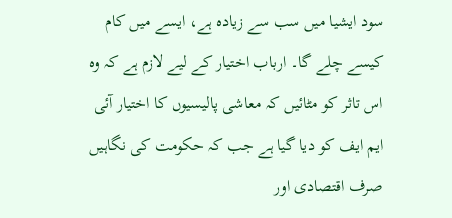سود ایشیا میں سب سے زیادہ ہے، ایسے میں کام کیسے چلے گا۔ ارباب اختیار کے لیے لازم ہے کہ وہ اس تاثر کو مٹائیں کہ معاشی پالیسیوں کا اختیار آئی ایم ایف کو دیا گیا ہے جب کہ حکومت کی نگاہیں صرف اقتصادی اور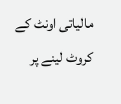مالیاتی اونٹ کے کروٹ لینے پر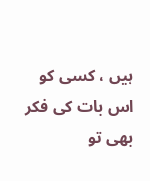ہیں ، کسی کو اس بات کی فکر بھی تو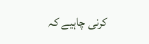کرنی چاہیے کہ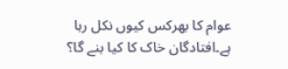عوام کا بھرکس کیوں نکل رہا ہے۔افتادگان خاک کا کیا بنے گا؟